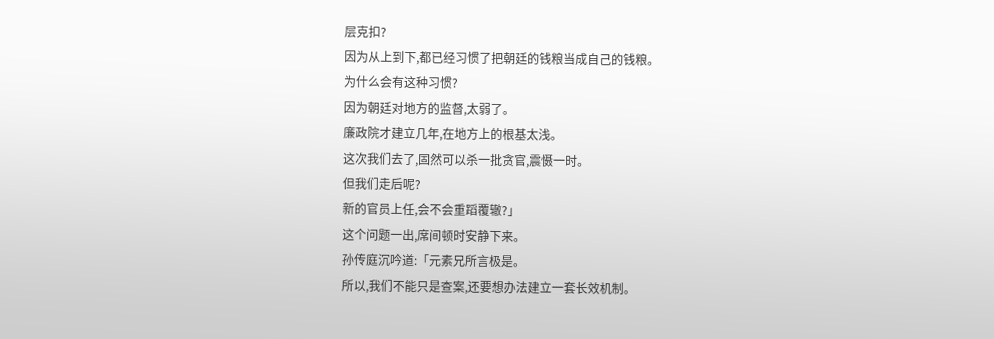层克扣?
因为从上到下,都已经习惯了把朝廷的钱粮当成自己的钱粮。
为什么会有这种习惯?
因为朝廷对地方的监督,太弱了。
廉政院才建立几年,在地方上的根基太浅。
这次我们去了,固然可以杀一批贪官,震慑一时。
但我们走后呢?
新的官员上任,会不会重蹈覆辙?」
这个问题一出,席间顿时安静下来。
孙传庭沉吟道:「元素兄所言极是。
所以,我们不能只是查案,还要想办法建立一套长效机制。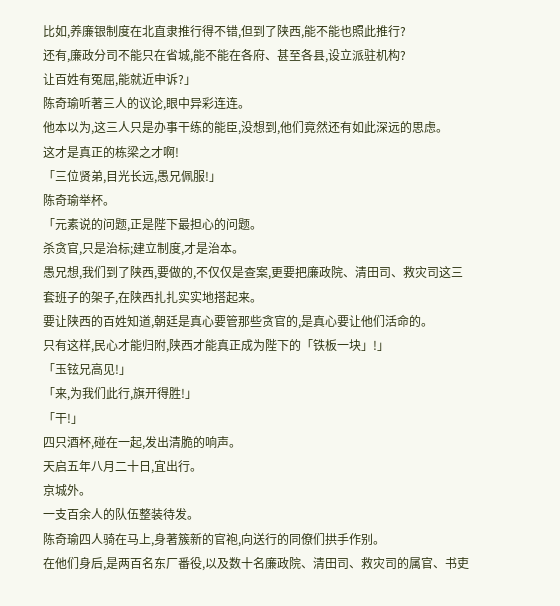比如,养廉银制度在北直隶推行得不错,但到了陕西,能不能也照此推行?
还有,廉政分司不能只在省城,能不能在各府、甚至各县,设立派驻机构?
让百姓有冤屈,能就近申诉?」
陈奇瑜听著三人的议论,眼中异彩连连。
他本以为,这三人只是办事干练的能臣,没想到,他们竟然还有如此深远的思虑。
这才是真正的栋梁之才啊!
「三位贤弟,目光长远,愚兄佩服!」
陈奇瑜举杯。
「元素说的问题,正是陛下最担心的问题。
杀贪官,只是治标;建立制度,才是治本。
愚兄想,我们到了陕西,要做的,不仅仅是查案,更要把廉政院、清田司、救灾司这三套班子的架子,在陕西扎扎实实地搭起来。
要让陕西的百姓知道,朝廷是真心要管那些贪官的,是真心要让他们活命的。
只有这样,民心才能归附,陕西才能真正成为陛下的「铁板一块」!」
「玉铉兄高见!」
「来,为我们此行,旗开得胜!」
「干!」
四只酒杯,碰在一起,发出清脆的响声。
天启五年八月二十日,宜出行。
京城外。
一支百余人的队伍整装待发。
陈奇瑜四人骑在马上,身著簇新的官袍,向送行的同僚们拱手作别。
在他们身后,是两百名东厂番役,以及数十名廉政院、清田司、救灾司的属官、书吏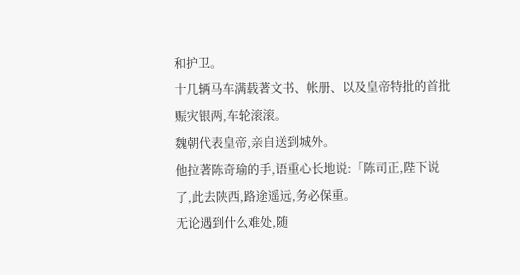和护卫。
十几辆马车满载著文书、帐册、以及皇帝特批的首批赈灾银两,车轮滚滚。
魏朝代表皇帝,亲自送到城外。
他拉著陈奇瑜的手,语重心长地说:「陈司正,陛下说了,此去陕西,路途遥远,务必保重。
无论遇到什么难处,随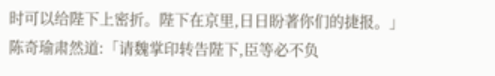时可以给陛下上密折。陛下在京里,日日盼著你们的捷报。」
陈奇瑜肃然道:「请魏掌印转告陛下,臣等必不负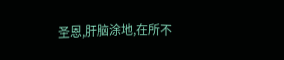圣恩,肝脑涂地,在所不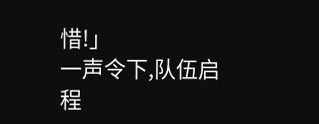惜!」
一声令下,队伍启程